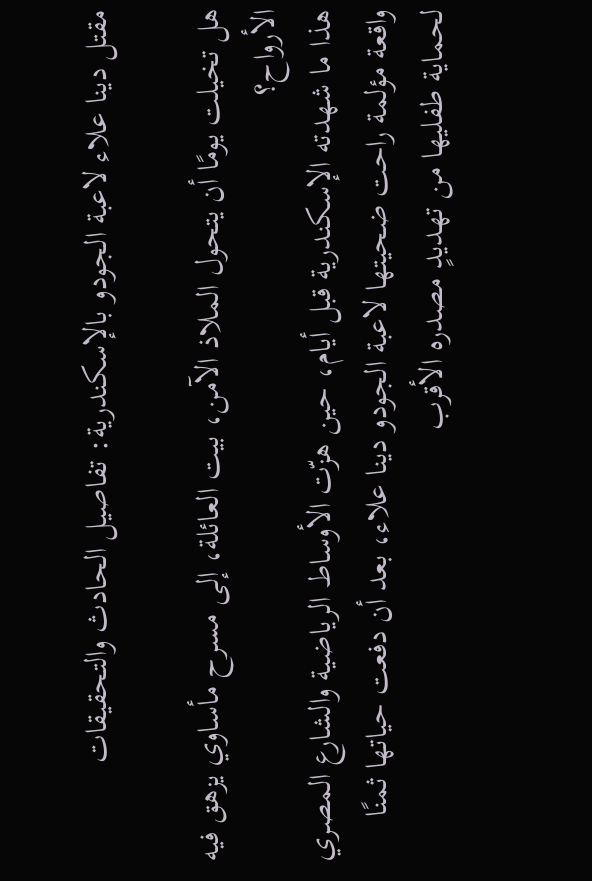مقتل دينا علاء لاعبة الجودو بالإسكندرية: تفاصيل الحادث والتحقيقات

هل تخيلت يومًا أن يتحول الملاذ الآمن، بيت العائلة، إلى مسرح مأساوي يزهق فيه الأرواح؟
هذا ما شهدته الإسكندرية قبل أيام، حين هزّت الأوساط الرياضية والشارع المصري واقعة مؤلمة راحت ضحيتها لاعبة الجودو دينا علاء، بعد أن دفعت حياتها ثمنًا لحماية طفليها من تهديدٍ مصدره الأقرب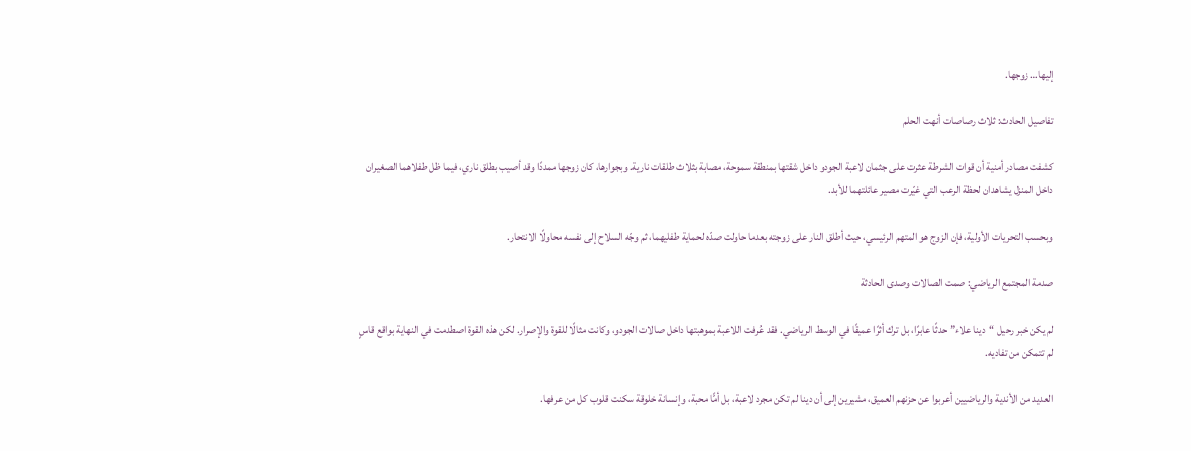إليها… زوجها.

تفاصيل الحادث: ثلاث رصاصات أنهت الحلم

كشفت مصادر أمنية أن قوات الشرطة عثرت على جثمان لاعبة الجودو داخل شقتها بمنطقة سموحة، مصابة بثلاث طلقات نارية. وبجوارها، كان زوجها ممددًا وقد أصيب بطلق ناري، فيما ظل طفلاهما الصغيران داخل المنزل يشاهدان لحظة الرعب التي غيّرت مصير عائلتهما للأبد.

وبحسب التحريات الأولية، فإن الزوج هو المتهم الرئيسي، حيث أطلق النار على زوجته بعدما حاولت صدّه لحماية طفليهما، ثم وجّه السلاح إلى نفسه محاولًا الانتحار.

صدمة المجتمع الرياضي: صمت الصالات وصدى الحادثة

لم يكن خبر رحيل “دينا علاء” حدثًا عابرًا، بل ترك أثرًا عميقًا في الوسط الرياضي. فقد عُرفت اللاعبة بموهبتها داخل صالات الجودو، وكانت مثالًا للقوة والإصرار. لكن هذه القوة اصطدمت في النهاية بواقع قاسٍ لم تتمكن من تفاديه.

العديد من الأندية والرياضيين أعربوا عن حزنهم العميق، مشيرين إلى أن دينا لم تكن مجرد لاعبة، بل أمًّا محبة، وإنسانة خلوقة سكنت قلوب كل من عرفها.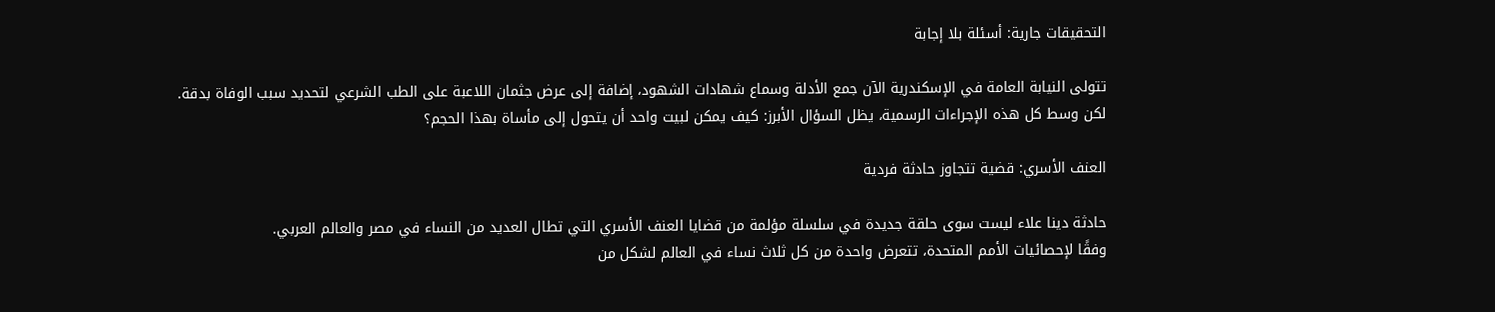التحقيقات جارية: أسئلة بلا إجابة

تتولى النيابة العامة في الإسكندرية الآن جمع الأدلة وسماع شهادات الشهود، إضافة إلى عرض جثمان اللاعبة على الطب الشرعي لتحديد سبب الوفاة بدقة.
لكن وسط كل هذه الإجراءات الرسمية، يظل السؤال الأبرز: كيف يمكن لبيت واحد أن يتحول إلى مأساة بهذا الحجم؟

العنف الأسري: قضية تتجاوز حادثة فردية

حادثة دينا علاء ليست سوى حلقة جديدة في سلسلة مؤلمة من قضايا العنف الأسري التي تطال العديد من النساء في مصر والعالم العربي.
وفقًا لإحصائيات الأمم المتحدة، تتعرض واحدة من كل ثلاث نساء في العالم لشكل من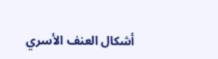أشكال العنف الأسري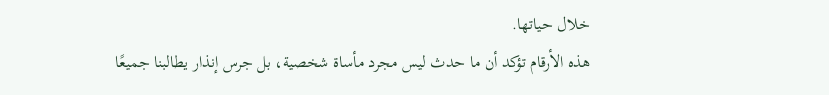خلال حياتها.
هذه الأرقام تؤكد أن ما حدث ليس مجرد مأساة شخصية، بل جرس إنذار يطالبنا جميعًا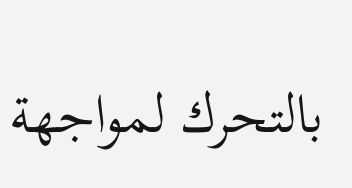بالتحرك لمواجهة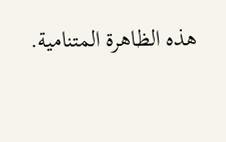هذه الظاهرة المتنامية.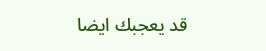قد يعجبك ايضا